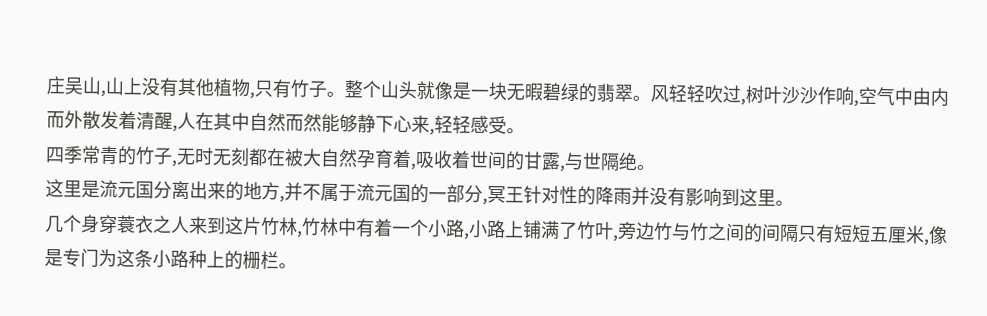庄吴山,山上没有其他植物,只有竹子。整个山头就像是一块无暇碧绿的翡翠。风轻轻吹过,树叶沙沙作响,空气中由内而外散发着清醒,人在其中自然而然能够静下心来,轻轻感受。
四季常青的竹子,无时无刻都在被大自然孕育着,吸收着世间的甘露,与世隔绝。
这里是流元国分离出来的地方,并不属于流元国的一部分,冥王针对性的降雨并没有影响到这里。
几个身穿蓑衣之人来到这片竹林,竹林中有着一个小路,小路上铺满了竹叶,旁边竹与竹之间的间隔只有短短五厘米,像是专门为这条小路种上的栅栏。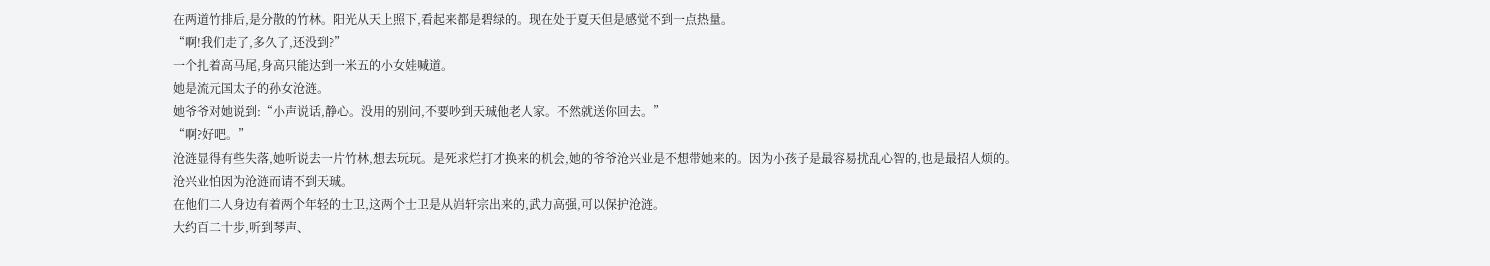在两道竹排后,是分散的竹林。阳光从天上照下,看起来都是碧绿的。现在处于夏天但是感觉不到一点热量。
“啊!我们走了,多久了,还没到?”
一个扎着高马尾,身高只能达到一米五的小女娃喊道。
她是流元国太子的孙女沧涟。
她爷爷对她说到:“小声说话,静心。没用的别问,不要吵到天珹他老人家。不然就送你回去。”
“啊?好吧。”
沧涟显得有些失落,她听说去一片竹林,想去玩玩。是死求烂打才换来的机会,她的爷爷沧兴业是不想带她来的。因为小孩子是最容易扰乱心智的,也是最招人烦的。
沧兴业怕因为沧涟而请不到天珹。
在他们二人身边有着两个年轻的士卫,这两个士卫是从岿轩宗出来的,武力高强,可以保护沧涟。
大约百二十步,听到琴声、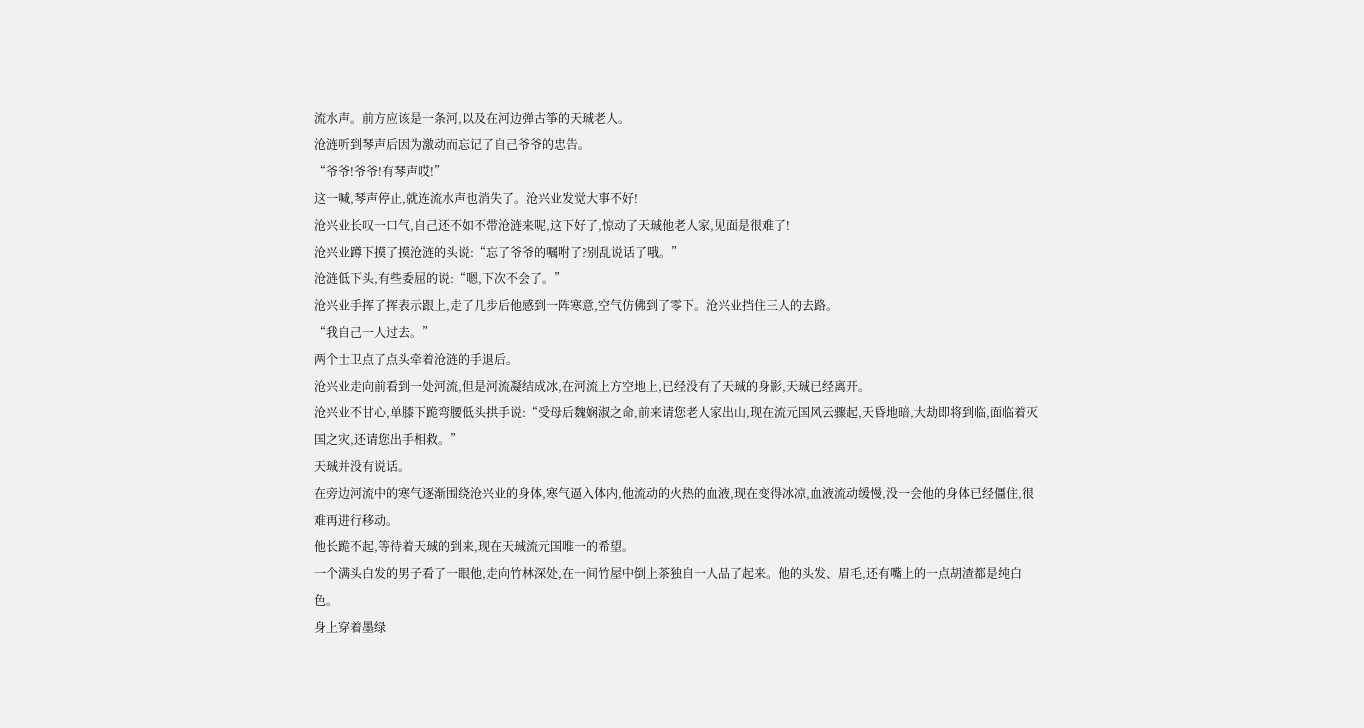流水声。前方应该是一条河,以及在河边弹古筝的天珹老人。
沧涟听到琴声后因为激动而忘记了自己爷爷的忠告。
“爷爷!爷爷!有琴声哎!”
这一喊,琴声停止,就连流水声也消失了。沧兴业发觉大事不好!
沧兴业长叹一口气,自己还不如不带沧涟来呢,这下好了,惊动了天珹他老人家,见面是很难了!
沧兴业蹲下摸了摸沧涟的头说:“忘了爷爷的嘱咐了?别乱说话了哦。”
沧涟低下头,有些委屈的说:“嗯,下次不会了。”
沧兴业手挥了挥表示跟上,走了几步后他感到一阵寒意,空气仿佛到了零下。沧兴业挡住三人的去路。
“我自己一人过去。”
两个士卫点了点头牵着沧涟的手退后。
沧兴业走向前看到一处河流,但是河流凝结成冰,在河流上方空地上,已经没有了天珹的身影,天珹已经离开。
沧兴业不甘心,单膝下跪弯腰低头拱手说:“受母后魏娴淑之命,前来请您老人家出山,现在流元国风云骤起,天昏地暗,大劫即将到临,面临着灭国之灾,还请您出手相救。”
天珹并没有说话。
在旁边河流中的寒气逐渐围绕沧兴业的身体,寒气逼入体内,他流动的火热的血液,现在变得冰凉,血液流动缓慢,没一会他的身体已经僵住,很难再进行移动。
他长跪不起,等待着天珹的到来,现在天珹流元国唯一的希望。
一个满头白发的男子看了一眼他,走向竹林深处,在一间竹屋中倒上茶独自一人品了起来。他的头发、眉毛,还有嘴上的一点胡渣都是纯白色。
身上穿着墨绿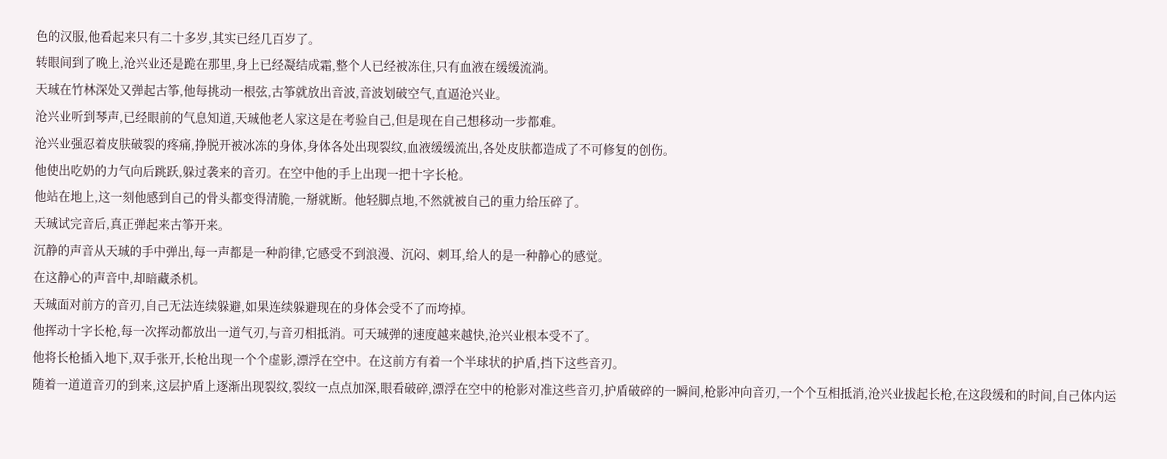色的汉服,他看起来只有二十多岁,其实已经几百岁了。
转眼间到了晚上,沧兴业还是跪在那里,身上已经凝结成霜,整个人已经被冻住,只有血液在缓缓流淌。
天珹在竹林深处又弹起古筝,他每挑动一根弦,古筝就放出音波,音波划破空气,直逼沧兴业。
沧兴业听到琴声,已经眼前的气息知道,天珹他老人家这是在考验自己,但是现在自己想移动一步都难。
沧兴业强忍着皮肤破裂的疼痛,挣脱开被冰冻的身体,身体各处出现裂纹,血液缓缓流出,各处皮肤都造成了不可修复的创伤。
他使出吃奶的力气向后跳跃,躲过袭来的音刃。在空中他的手上出现一把十字长枪。
他站在地上,这一刻他感到自己的骨头都变得清脆,一掰就断。他轻脚点地,不然就被自己的重力给压碎了。
天珹试完音后,真正弹起来古筝开来。
沉静的声音从天珹的手中弹出,每一声都是一种韵律,它感受不到浪漫、沉闷、刺耳,给人的是一种静心的感觉。
在这静心的声音中,却暗藏杀机。
天珹面对前方的音刃,自己无法连续躲避,如果连续躲避现在的身体会受不了而垮掉。
他挥动十字长枪,每一次挥动都放出一道气刃,与音刃相抵消。可天珹弹的速度越来越快,沧兴业根本受不了。
他将长枪插入地下,双手张开,长枪出现一个个虚影,漂浮在空中。在这前方有着一个半球状的护盾,挡下这些音刃。
随着一道道音刃的到来,这层护盾上逐渐出现裂纹,裂纹一点点加深,眼看破碎,漂浮在空中的枪影对准这些音刃,护盾破碎的一瞬间,枪影冲向音刃,一个个互相抵消,沧兴业拔起长枪,在这段缓和的时间,自己体内运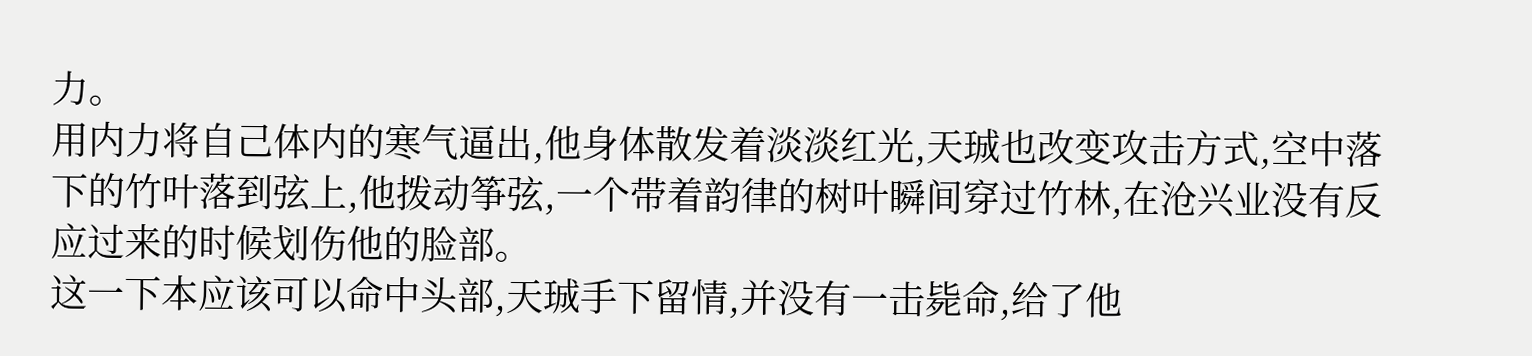力。
用内力将自己体内的寒气逼出,他身体散发着淡淡红光,天珹也改变攻击方式,空中落下的竹叶落到弦上,他拨动筝弦,一个带着韵律的树叶瞬间穿过竹林,在沧兴业没有反应过来的时候划伤他的脸部。
这一下本应该可以命中头部,天珹手下留情,并没有一击毙命,给了他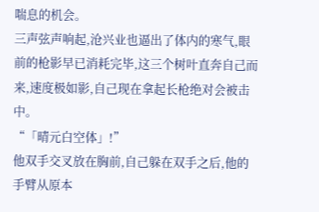喘息的机会。
三声弦声响起,沧兴业也逼出了体内的寒气,眼前的枪影早已消耗完毕,这三个树叶直奔自己而来,速度极如影,自己现在拿起长枪绝对会被击中。
“「晴元白空体」!”
他双手交叉放在胸前,自己躲在双手之后,他的手臂从原本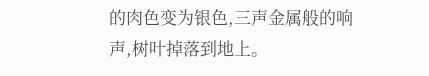的肉色变为银色,三声金属般的响声,树叶掉落到地上。